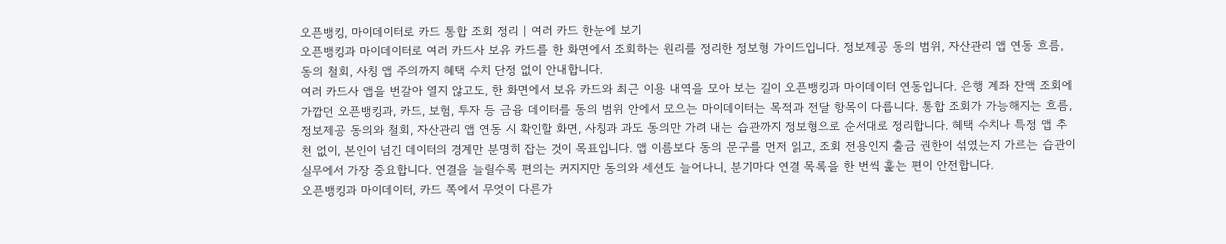오픈뱅킹, 마이데이터로 카드 통합 조회 정리 | 여러 카드 한눈에 보기
오픈뱅킹과 마이데이터로 여러 카드사 보유 카드를 한 화면에서 조회하는 원리를 정리한 정보형 가이드입니다. 정보제공 동의 범위, 자산관리 앱 연동 흐름, 동의 철회, 사칭 앱 주의까지 혜택 수치 단정 없이 안내합니다.
여러 카드사 앱을 번갈아 열지 않고도, 한 화면에서 보유 카드와 최근 이용 내역을 모아 보는 길이 오픈뱅킹과 마이데이터 연동입니다. 은행 계좌 잔액 조회에 가깝던 오픈뱅킹과, 카드, 보험, 투자 등 금융 데이터를 동의 범위 안에서 모으는 마이데이터는 목적과 전달 항목이 다릅니다. 통합 조회가 가능해지는 흐름, 정보제공 동의와 철회, 자산관리 앱 연동 시 확인할 화면, 사칭과 과도 동의만 가려 내는 습관까지 정보형으로 순서대로 정리합니다. 혜택 수치나 특정 앱 추천 없이, 본인이 넘긴 데이터의 경계만 분명히 잡는 것이 목표입니다. 앱 이름보다 동의 문구를 먼저 읽고, 조회 전용인지 출금 권한이 섞였는지 가르는 습관이 실무에서 가장 중요합니다. 연결을 늘릴수록 편의는 커지지만 동의와 세션도 늘어나니, 분기마다 연결 목록을 한 번씩 훑는 편이 안전합니다.
오픈뱅킹과 마이데이터, 카드 쪽에서 무엇이 다른가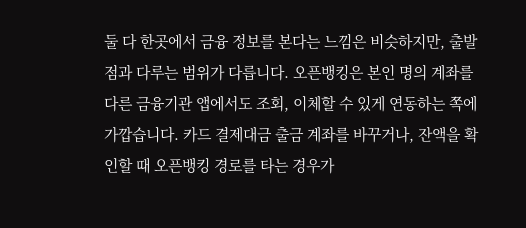둘 다 한곳에서 금융 정보를 본다는 느낌은 비슷하지만, 출발점과 다루는 범위가 다릅니다. 오픈뱅킹은 본인 명의 계좌를 다른 금융기관 앱에서도 조회, 이체할 수 있게 연동하는 쪽에 가깝습니다. 카드 결제대금 출금 계좌를 바꾸거나, 잔액을 확인할 때 오픈뱅킹 경로를 타는 경우가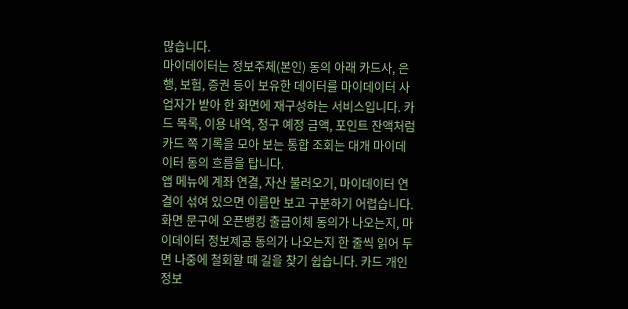많습니다.
마이데이터는 정보주체(본인) 동의 아래 카드사, 은행, 보험, 증권 등이 보유한 데이터를 마이데이터 사업자가 받아 한 화면에 재구성하는 서비스입니다. 카드 목록, 이용 내역, 청구 예정 금액, 포인트 잔액처럼 카드 쪽 기록을 모아 보는 통합 조회는 대개 마이데이터 동의 흐름을 탑니다.
앱 메뉴에 계좌 연결, 자산 불러오기, 마이데이터 연결이 섞여 있으면 이름만 보고 구분하기 어렵습니다. 화면 문구에 오픈뱅킹 출금이체 동의가 나오는지, 마이데이터 정보제공 동의가 나오는지 한 줄씩 읽어 두면 나중에 철회할 때 길을 찾기 쉽습니다. 카드 개인정보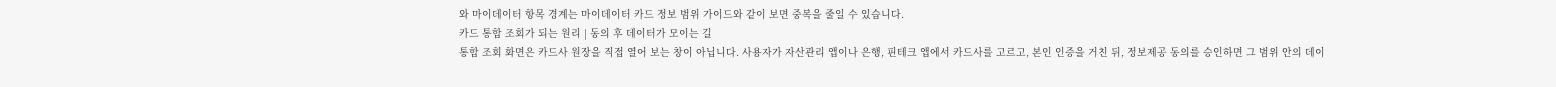와 마이데이터 항목 경계는 마이데이터 카드 정보 범위 가이드와 같이 보면 중복을 줄일 수 있습니다.
카드 통합 조회가 되는 원리 | 동의 후 데이터가 모이는 길
통합 조회 화면은 카드사 원장을 직접 열어 보는 창이 아닙니다. 사용자가 자산관리 앱이나 은행, 핀테크 앱에서 카드사를 고르고, 본인 인증을 거친 뒤, 정보제공 동의를 승인하면 그 범위 안의 데이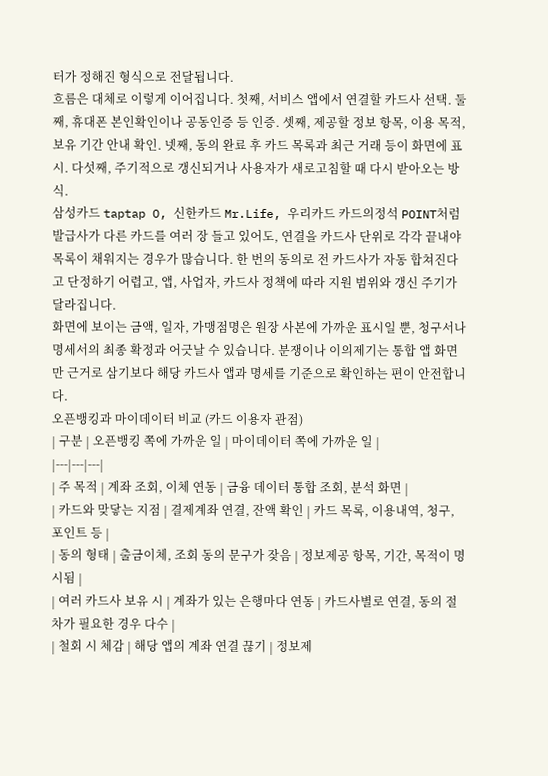터가 정해진 형식으로 전달됩니다.
흐름은 대체로 이렇게 이어집니다. 첫째, 서비스 앱에서 연결할 카드사 선택. 둘째, 휴대폰 본인확인이나 공동인증 등 인증. 셋째, 제공할 정보 항목, 이용 목적, 보유 기간 안내 확인. 넷째, 동의 완료 후 카드 목록과 최근 거래 등이 화면에 표시. 다섯째, 주기적으로 갱신되거나 사용자가 새로고침할 때 다시 받아오는 방식.
삼성카드 taptap O, 신한카드 Mr.Life, 우리카드 카드의정석 POINT처럼 발급사가 다른 카드를 여러 장 들고 있어도, 연결을 카드사 단위로 각각 끝내야 목록이 채워지는 경우가 많습니다. 한 번의 동의로 전 카드사가 자동 합쳐진다고 단정하기 어렵고, 앱, 사업자, 카드사 정책에 따라 지원 범위와 갱신 주기가 달라집니다.
화면에 보이는 금액, 일자, 가맹점명은 원장 사본에 가까운 표시일 뿐, 청구서나 명세서의 최종 확정과 어긋날 수 있습니다. 분쟁이나 이의제기는 통합 앱 화면만 근거로 삼기보다 해당 카드사 앱과 명세를 기준으로 확인하는 편이 안전합니다.
오픈뱅킹과 마이데이터 비교 (카드 이용자 관점)
| 구분 | 오픈뱅킹 쪽에 가까운 일 | 마이데이터 쪽에 가까운 일 |
|---|---|---|
| 주 목적 | 계좌 조회, 이체 연동 | 금융 데이터 통합 조회, 분석 화면 |
| 카드와 맞닿는 지점 | 결제계좌 연결, 잔액 확인 | 카드 목록, 이용내역, 청구, 포인트 등 |
| 동의 형태 | 출금이체, 조회 동의 문구가 잦음 | 정보제공 항목, 기간, 목적이 명시됨 |
| 여러 카드사 보유 시 | 계좌가 있는 은행마다 연동 | 카드사별로 연결, 동의 절차가 필요한 경우 다수 |
| 철회 시 체감 | 해당 앱의 계좌 연결 끊기 | 정보제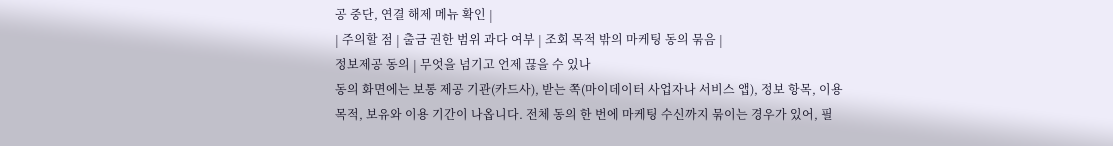공 중단, 연결 해제 메뉴 확인 |
| 주의할 점 | 출금 권한 범위 과다 여부 | 조회 목적 밖의 마케팅 동의 묶음 |
정보제공 동의 | 무엇을 넘기고 언제 끊을 수 있나
동의 화면에는 보통 제공 기관(카드사), 받는 쪽(마이데이터 사업자나 서비스 앱), 정보 항목, 이용 목적, 보유와 이용 기간이 나옵니다. 전체 동의 한 번에 마케팅 수신까지 묶이는 경우가 있어, 필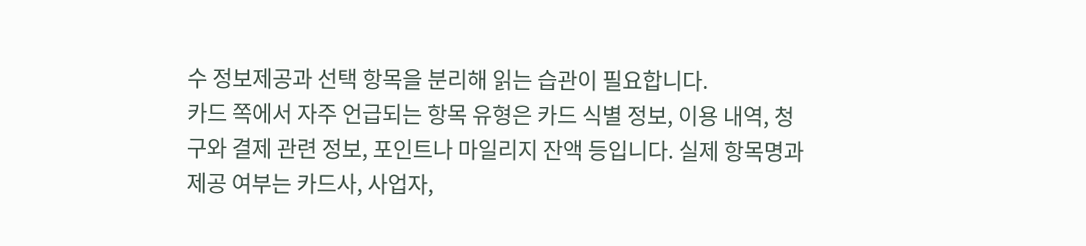수 정보제공과 선택 항목을 분리해 읽는 습관이 필요합니다.
카드 쪽에서 자주 언급되는 항목 유형은 카드 식별 정보, 이용 내역, 청구와 결제 관련 정보, 포인트나 마일리지 잔액 등입니다. 실제 항목명과 제공 여부는 카드사, 사업자,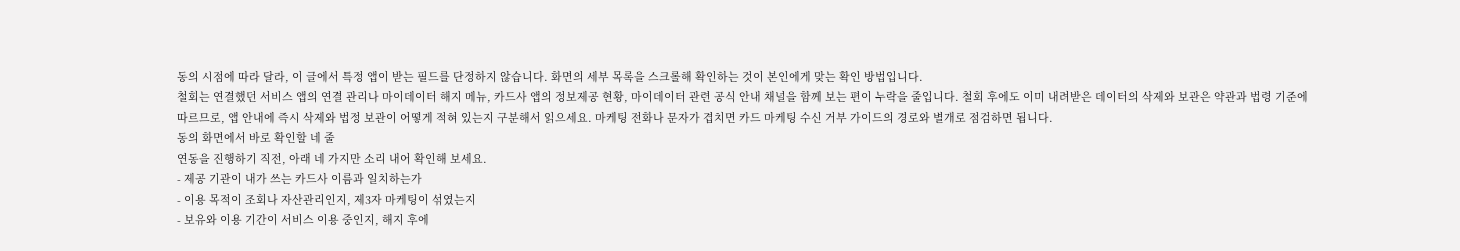동의 시점에 따라 달라, 이 글에서 특정 앱이 받는 필드를 단정하지 않습니다. 화면의 세부 목록을 스크롤해 확인하는 것이 본인에게 맞는 확인 방법입니다.
철회는 연결했던 서비스 앱의 연결 관리나 마이데이터 해지 메뉴, 카드사 앱의 정보제공 현황, 마이데이터 관련 공식 안내 채널을 함께 보는 편이 누락을 줄입니다. 철회 후에도 이미 내려받은 데이터의 삭제와 보관은 약관과 법령 기준에 따르므로, 앱 안내에 즉시 삭제와 법정 보관이 어떻게 적혀 있는지 구분해서 읽으세요. 마케팅 전화나 문자가 겹치면 카드 마케팅 수신 거부 가이드의 경로와 별개로 점검하면 됩니다.
동의 화면에서 바로 확인할 네 줄
연동을 진행하기 직전, 아래 네 가지만 소리 내어 확인해 보세요.
- 제공 기관이 내가 쓰는 카드사 이름과 일치하는가
- 이용 목적이 조회나 자산관리인지, 제3자 마케팅이 섞였는지
- 보유와 이용 기간이 서비스 이용 중인지, 해지 후에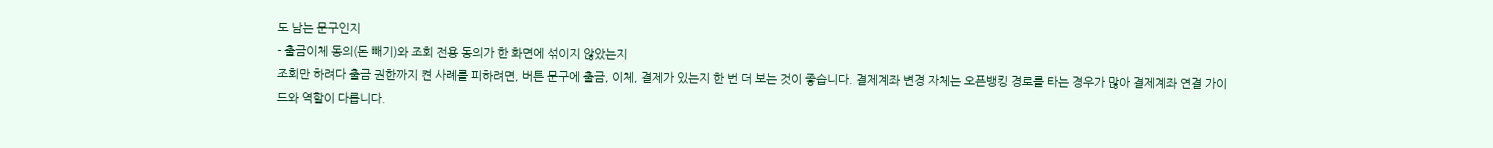도 남는 문구인지
- 출금이체 동의(돈 빼기)와 조회 전용 동의가 한 화면에 섞이지 않았는지
조회만 하려다 출금 권한까지 켠 사례를 피하려면, 버튼 문구에 출금, 이체, 결제가 있는지 한 번 더 보는 것이 좋습니다. 결제계좌 변경 자체는 오픈뱅킹 경로를 타는 경우가 많아 결제계좌 연결 가이드와 역할이 다릅니다.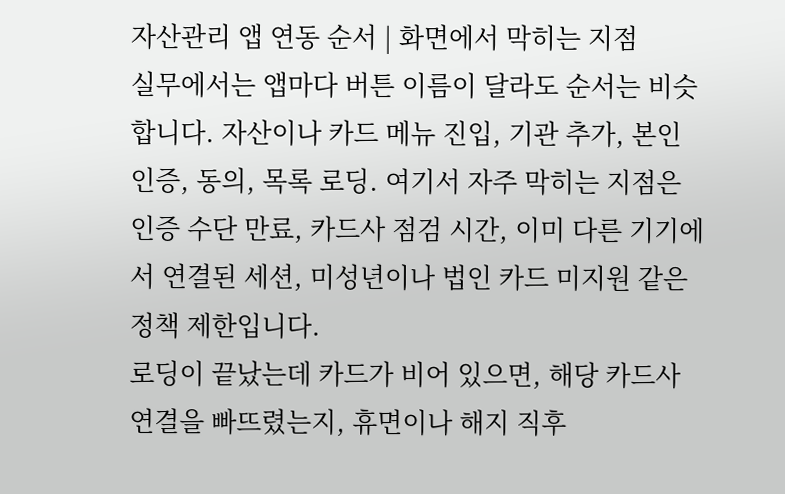자산관리 앱 연동 순서 | 화면에서 막히는 지점
실무에서는 앱마다 버튼 이름이 달라도 순서는 비슷합니다. 자산이나 카드 메뉴 진입, 기관 추가, 본인 인증, 동의, 목록 로딩. 여기서 자주 막히는 지점은 인증 수단 만료, 카드사 점검 시간, 이미 다른 기기에서 연결된 세션, 미성년이나 법인 카드 미지원 같은 정책 제한입니다.
로딩이 끝났는데 카드가 비어 있으면, 해당 카드사 연결을 빠뜨렸는지, 휴면이나 해지 직후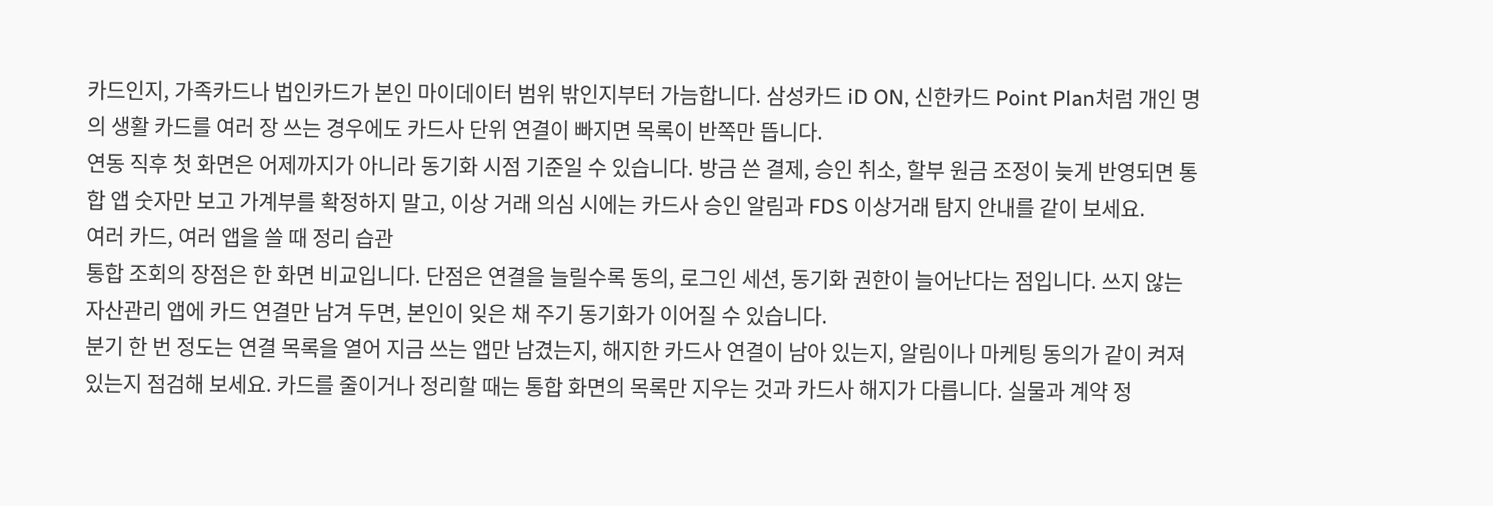카드인지, 가족카드나 법인카드가 본인 마이데이터 범위 밖인지부터 가늠합니다. 삼성카드 iD ON, 신한카드 Point Plan처럼 개인 명의 생활 카드를 여러 장 쓰는 경우에도 카드사 단위 연결이 빠지면 목록이 반쪽만 뜹니다.
연동 직후 첫 화면은 어제까지가 아니라 동기화 시점 기준일 수 있습니다. 방금 쓴 결제, 승인 취소, 할부 원금 조정이 늦게 반영되면 통합 앱 숫자만 보고 가계부를 확정하지 말고, 이상 거래 의심 시에는 카드사 승인 알림과 FDS 이상거래 탐지 안내를 같이 보세요.
여러 카드, 여러 앱을 쓸 때 정리 습관
통합 조회의 장점은 한 화면 비교입니다. 단점은 연결을 늘릴수록 동의, 로그인 세션, 동기화 권한이 늘어난다는 점입니다. 쓰지 않는 자산관리 앱에 카드 연결만 남겨 두면, 본인이 잊은 채 주기 동기화가 이어질 수 있습니다.
분기 한 번 정도는 연결 목록을 열어 지금 쓰는 앱만 남겼는지, 해지한 카드사 연결이 남아 있는지, 알림이나 마케팅 동의가 같이 켜져 있는지 점검해 보세요. 카드를 줄이거나 정리할 때는 통합 화면의 목록만 지우는 것과 카드사 해지가 다릅니다. 실물과 계약 정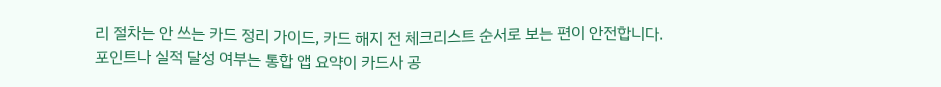리 절차는 안 쓰는 카드 정리 가이드, 카드 해지 전 체크리스트 순서로 보는 편이 안전합니다.
포인트나 실적 달성 여부는 통합 앱 요약이 카드사 공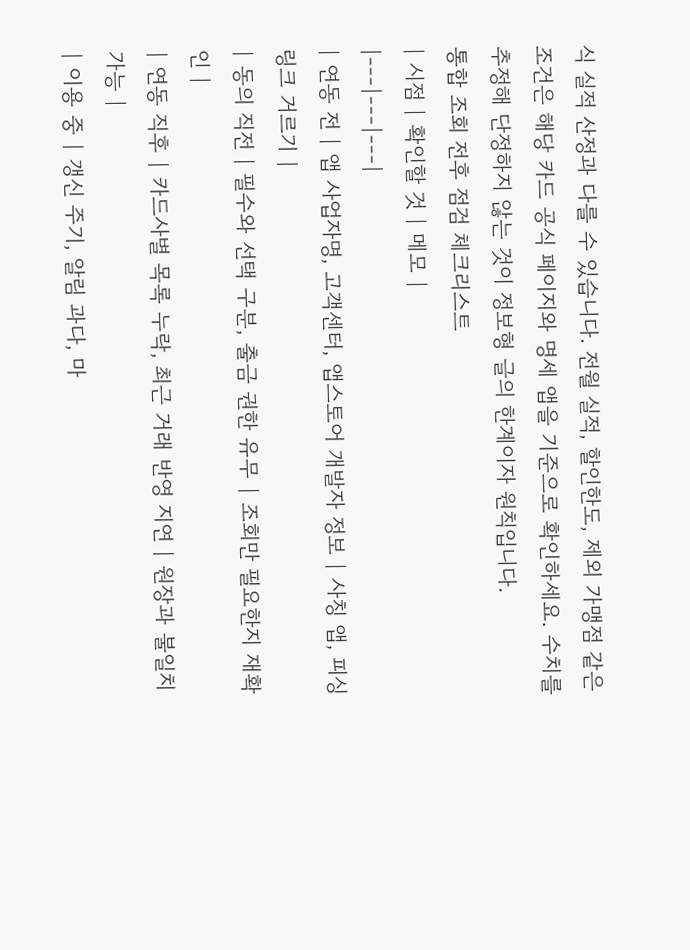식 실적 산정과 다를 수 있습니다. 전월 실적, 할인한도, 제외 가맹점 같은 조건은 해당 카드 공식 페이지와 명세 앱을 기준으로 확인하세요. 수치를 추정해 단정하지 않는 것이 정보형 글의 한계이자 원칙입니다.
통합 조회 전후 점검 체크리스트
| 시점 | 확인할 것 | 메모 |
|---|---|---|
| 연동 전 | 앱 사업자명, 고객센터, 앱스토어 개발자 정보 | 사칭 앱, 피싱 링크 거르기 |
| 동의 직전 | 필수와 선택 구분, 출금 권한 유무 | 조회만 필요한지 재확인 |
| 연동 직후 | 카드사별 목록 누락, 최근 거래 반영 지연 | 원장과 불일치 가능 |
| 이용 중 | 갱신 주기, 알림 과다, 마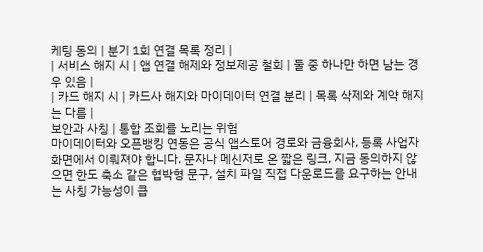케팅 동의 | 분기 1회 연결 목록 정리 |
| 서비스 해지 시 | 앱 연결 해제와 정보제공 철회 | 둘 중 하나만 하면 남는 경우 있음 |
| 카드 해지 시 | 카드사 해지와 마이데이터 연결 분리 | 목록 삭제와 계약 해지는 다름 |
보안과 사칭 | 통합 조회를 노리는 위험
마이데이터와 오픈뱅킹 연동은 공식 앱스토어 경로와 금융회사, 등록 사업자 화면에서 이뤄져야 합니다. 문자나 메신저로 온 짧은 링크, 지금 동의하지 않으면 한도 축소 같은 협박형 문구, 설치 파일 직접 다운로드를 요구하는 안내는 사칭 가능성이 큽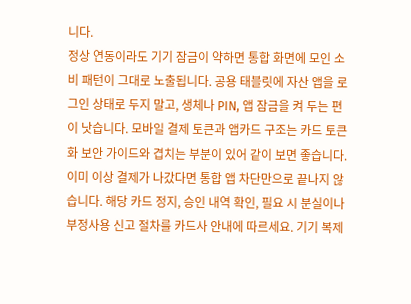니다.
정상 연동이라도 기기 잠금이 약하면 통합 화면에 모인 소비 패턴이 그대로 노출됩니다. 공용 태블릿에 자산 앱을 로그인 상태로 두지 말고, 생체나 PIN, 앱 잠금을 켜 두는 편이 낫습니다. 모바일 결제 토큰과 앱카드 구조는 카드 토큰화 보안 가이드와 겹치는 부분이 있어 같이 보면 좋습니다.
이미 이상 결제가 나갔다면 통합 앱 차단만으로 끝나지 않습니다. 해당 카드 정지, 승인 내역 확인, 필요 시 분실이나 부정사용 신고 절차를 카드사 안내에 따르세요. 기기 복제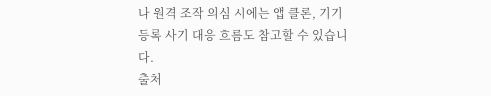나 원격 조작 의심 시에는 앱 클론, 기기 등록 사기 대응 흐름도 참고할 수 있습니다.
출처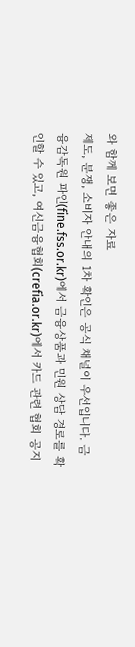와 함께 보면 좋은 자료
제도, 분쟁, 소비자 안내의 1차 확인은 공식 채널이 우선입니다. 금융감독원 파인(fine.fss.or.kr)에서 금융상품과 민원 상담 경로를 확인할 수 있고, 여신금융협회(crefia.or.kr)에서 카드 관련 협회 공지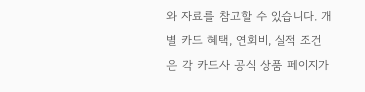와 자료를 참고할 수 있습니다. 개별 카드 혜택, 연회비, 실적 조건은 각 카드사 공식 상품 페이지가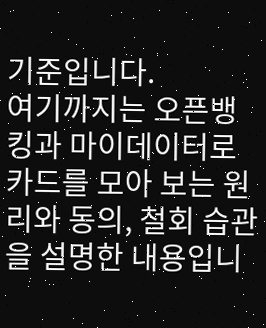기준입니다.
여기까지는 오픈뱅킹과 마이데이터로 카드를 모아 보는 원리와 동의, 철회 습관을 설명한 내용입니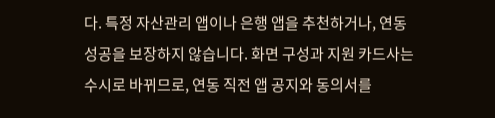다. 특정 자산관리 앱이나 은행 앱을 추천하거나, 연동 성공을 보장하지 않습니다. 화면 구성과 지원 카드사는 수시로 바뀌므로, 연동 직전 앱 공지와 동의서를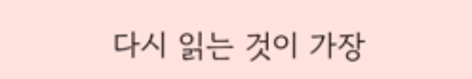다시 읽는 것이 가장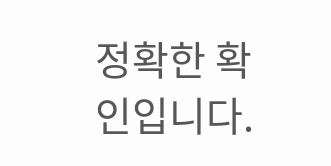정확한 확인입니다.